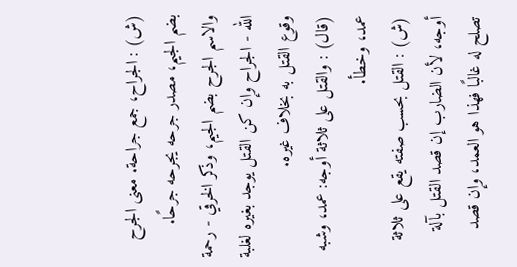(ش) : الجراح، جمع جراحة. معنى الجرح بضم الجيم، مصدر جرحه يجرحه جرحًا. والاسم الجرح بضم الجيم، وذكر الخرقي - رحمة الله - الجراح وإن كن القتل يوجد بغيره لغلبة وقوع القتل به بخلاف غيره.
(قال) : والقتل على ثلاثة أوجه: عمد، وشبه عمد، وخطأ.
(ش) : القتل بحسب صفته يقع على ثلاثة أوجه، لأن الضارب إن قصد القتل بآلة تصلح له غالبًا فهذا هو العمد، وإن قصد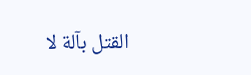القتل بآلة لا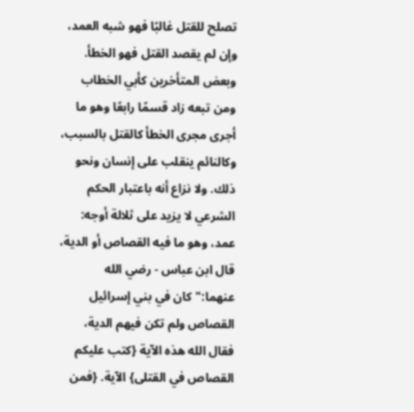تصلح للقتل غالبًا فهو شبه العمد، وإن لم يقصد القتل فهو الخطأ. وبعض المتأخرين كأبي الخطاب ومن تبعه زاد قسمًا رابعًا وهو ما أجرى مجرى الخطأ كالقتل بالسبب، وكالنائم ينقلب على إنسان ونحو ذلك. ولا نزاع أنه باعتبار الحكم الشرعي لا يزيد على ثلالة أوجه: عمد، وهو ما فيه القصاص أو الدية، قال ابن عباس - رضي الله عنهما:"كان في بني إسرائيل القصاص ولم تكن فيهم الدية، فقال الله هذه الآية {كتب عليكم القصاص في القتلى} الآية. {فمن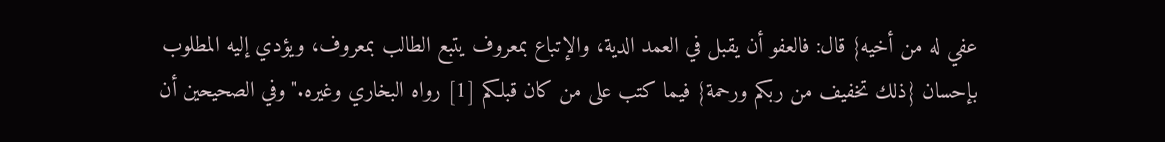عفي له من أخيه} قال: فالعفو أن يقبل في العمد الدية، والإتباع بمعروف يتبع الطالب بمعروف، ويؤدي إليه المطلوب بإحسان {ذلك تخفيف من ربكم ورحمة} فيما كتب على من كان قبلكم [1] رواه البخاري وغيره."وفي الصحيحين أن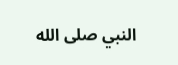النبي صلى الله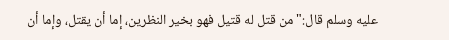عليه وسلم قال:"من قتل له قتيل فهو بخير النظرين، إما أن يقتل، وإما أن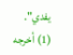يفدي".
(1) أخرجه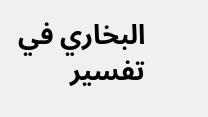البخاري في تفسير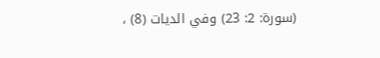(سورة: 2: 23) وفي الديات (8) ،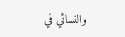والنسائي في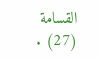القسامة (27) .